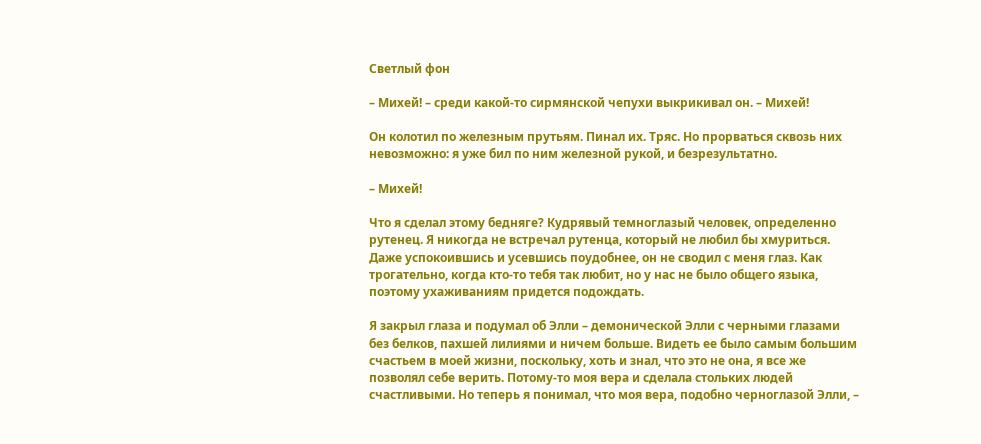Светлый фон

– Михей! – среди какой-то сирмянской чепухи выкрикивал он. – Михей!

Он колотил по железным прутьям. Пинал их. Тряс. Но прорваться сквозь них невозможно: я уже бил по ним железной рукой, и безрезультатно.

– Михей!

Что я сделал этому бедняге? Кудрявый темноглазый человек, определенно рутенец. Я никогда не встречал рутенца, который не любил бы хмуриться. Даже успокоившись и усевшись поудобнее, он не сводил с меня глаз. Как трогательно, когда кто-то тебя так любит, но у нас не было общего языка, поэтому ухаживаниям придется подождать.

Я закрыл глаза и подумал об Элли – демонической Элли с черными глазами без белков, пахшей лилиями и ничем больше. Видеть ее было самым большим счастьем в моей жизни, поскольку, хоть и знал, что это не она, я все же позволял себе верить. Потому-то моя вера и сделала стольких людей счастливыми. Но теперь я понимал, что моя вера, подобно черноглазой Элли, –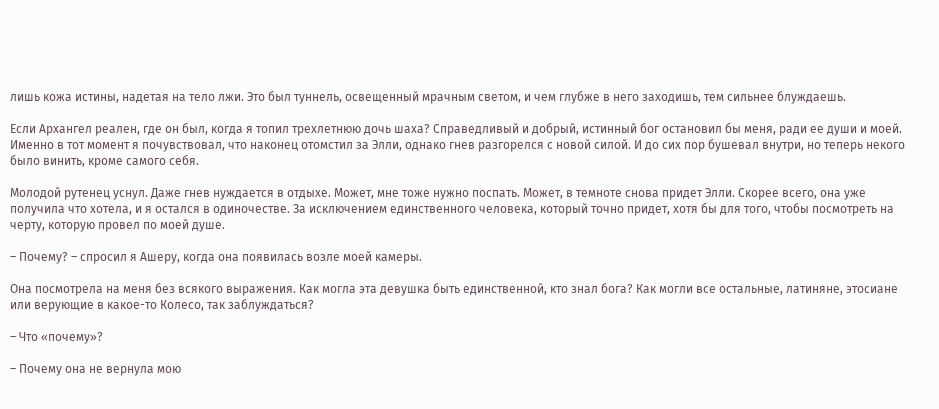лишь кожа истины, надетая на тело лжи. Это был туннель, освещенный мрачным светом, и чем глубже в него заходишь, тем сильнее блуждаешь.

Если Архангел реален, где он был, когда я топил трехлетнюю дочь шаха? Справедливый и добрый, истинный бог остановил бы меня, ради ее души и моей. Именно в тот момент я почувствовал, что наконец отомстил за Элли, однако гнев разгорелся с новой силой. И до сих пор бушевал внутри, но теперь некого было винить, кроме самого себя.

Молодой рутенец уснул. Даже гнев нуждается в отдыхе. Может, мне тоже нужно поспать. Может, в темноте снова придет Элли. Скорее всего, она уже получила что хотела, и я остался в одиночестве. За исключением единственного человека, который точно придет, хотя бы для того, чтобы посмотреть на черту, которую провел по моей душе.

– Почему? – спросил я Ашеру, когда она появилась возле моей камеры.

Она посмотрела на меня без всякого выражения. Как могла эта девушка быть единственной, кто знал бога? Как могли все остальные, латиняне, этосиане или верующие в какое-то Колесо, так заблуждаться?

– Что «почему»?

– Почему она не вернула мою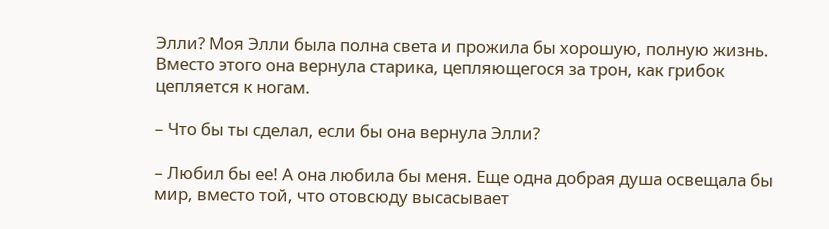Элли? Моя Элли была полна света и прожила бы хорошую, полную жизнь. Вместо этого она вернула старика, цепляющегося за трон, как грибок цепляется к ногам.

– Что бы ты сделал, если бы она вернула Элли?

– Любил бы ее! А она любила бы меня. Еще одна добрая душа освещала бы мир, вместо той, что отовсюду высасывает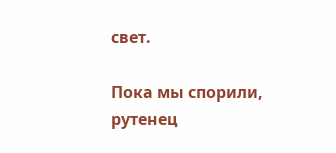свет.

Пока мы спорили, рутенец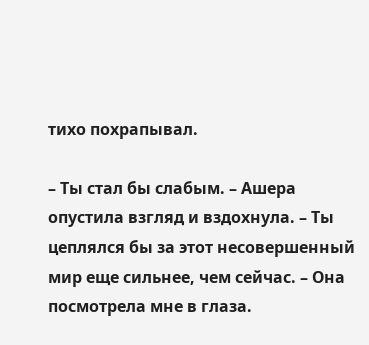тихо похрапывал.

– Ты стал бы слабым. – Ашера опустила взгляд и вздохнула. – Ты цеплялся бы за этот несовершенный мир еще сильнее, чем сейчас. – Она посмотрела мне в глаза.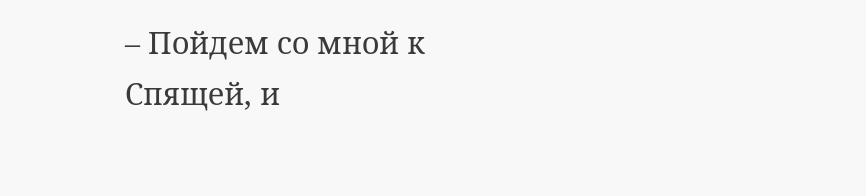– Пойдем со мной к Спящей, и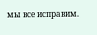мы все исправим.